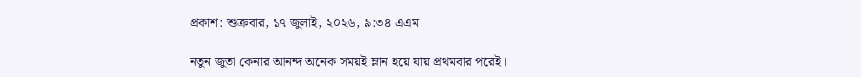প্রকাশ: শুক্রবার, ১৭ জুলাই, ২০২৬, ৯:৩৪ এএম

নতুন জুতা কেনার আনন্দ অনেক সময়ই ম্লান হয়ে যায় প্রথমবার পরেই।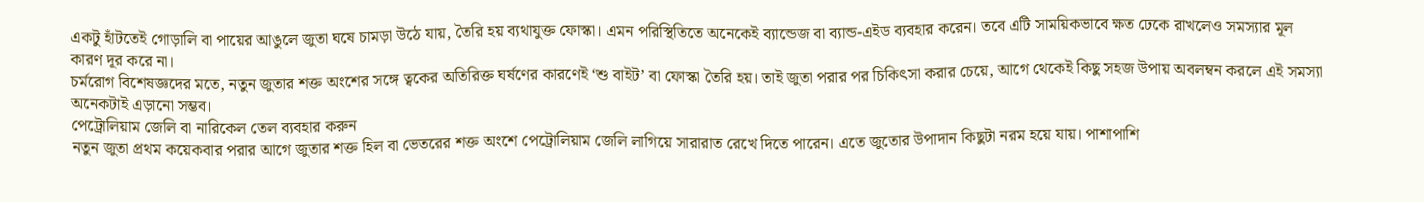একটু হাঁটতেই গোড়ালি বা পায়ের আঙুলে জুতা ঘষে চামড়া উঠে যায়, তৈরি হয় ব্যথাযুক্ত ফোস্কা। এমন পরিস্থিতিতে অনেকেই ব্যান্ডেজ বা ব্যান্ড-এইড ব্যবহার করেন। তবে এটি সাময়িকভাবে ক্ষত ঢেকে রাখলেও সমস্যার মূল কারণ দূর করে না।
চর্মরোগ বিশেষজ্ঞদের মতে, নতুন জুতার শক্ত অংশের সঙ্গে ত্বকের অতিরিক্ত ঘর্ষণের কারণেই ‘শু বাইট’ বা ফোস্কা তৈরি হয়। তাই জুতা পরার পর চিকিৎসা করার চেয়ে, আগে থেকেই কিছু সহজ উপায় অবলম্বন করলে এই সমস্যা অনেকটাই এড়ানো সম্ভব।
পেট্রোলিয়াম জেলি বা নারিকেল তেল ব্যবহার করুন
নতুন জুতা প্রথম কয়েকবার পরার আগে জুতার শক্ত হিল বা ভেতরের শক্ত অংশে পেট্রোলিয়াম জেলি লাগিয়ে সারারাত রেখে দিতে পারেন। এতে জুতোর উপাদান কিছুটা নরম হয়ে যায়। পাশাপাশি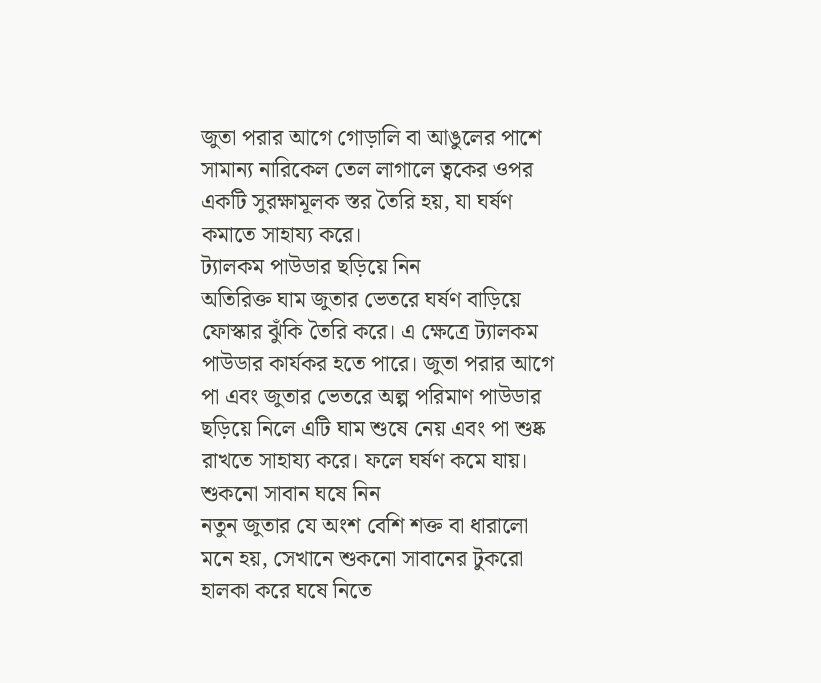জুতা পরার আগে গোড়ালি বা আঙুলের পাশে সামান্য নারিকেল তেল লাগালে ত্বকের ওপর একটি সুরক্ষামূলক স্তর তৈরি হয়, যা ঘর্ষণ কমাতে সাহায্য করে।
ট্যালকম পাউডার ছড়িয়ে নিন
অতিরিক্ত ঘাম জুতার ভেতরে ঘর্ষণ বাড়িয়ে ফোস্কার ঝুঁকি তৈরি করে। এ ক্ষেত্রে ট্যালকম পাউডার কার্যকর হতে পারে। জুতা পরার আগে পা এবং জুতার ভেতরে অল্প পরিমাণ পাউডার ছড়িয়ে নিলে এটি ঘাম শুষে নেয় এবং পা শুষ্ক রাখতে সাহায্য করে। ফলে ঘর্ষণ কমে যায়।
শুকনো সাবান ঘষে নিন
নতুন জুতার যে অংশ বেশি শক্ত বা ধারালো মনে হয়, সেখানে শুকনো সাবানের টুকরো হালকা করে ঘষে নিতে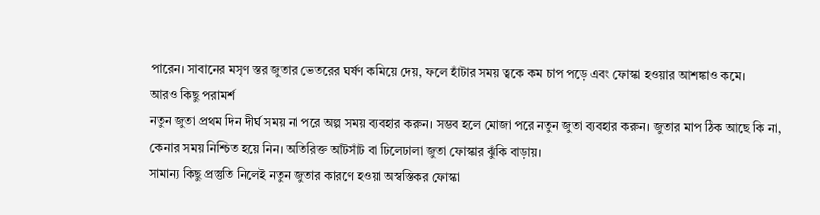পারেন। সাবানের মসৃণ স্তর জুতার ভেতরের ঘর্ষণ কমিয়ে দেয়, ফলে হাঁটার সময় ত্বকে কম চাপ পড়ে এবং ফোস্কা হওয়ার আশঙ্কাও কমে।
আরও কিছু পরামর্শ
নতুন জুতা প্রথম দিন দীর্ঘ সময় না পরে অল্প সময় ব্যবহার করুন। সম্ভব হলে মোজা পরে নতুন জুতা ব্যবহার করুন। জুতার মাপ ঠিক আছে কি না, কেনার সময় নিশ্চিত হয়ে নিন। অতিরিক্ত আঁটসাঁট বা ঢিলেঢালা জুতা ফোস্কার ঝুঁকি বাড়ায়।
সামান্য কিছু প্রস্তুতি নিলেই নতুন জুতার কারণে হওয়া অস্বস্তিকর ফোস্কা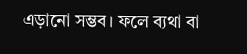এড়ানো সম্ভব। ফলে ব্যথা বা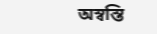অস্বস্তি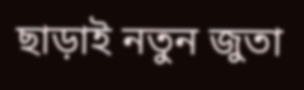ছাড়াই নতুন জুতা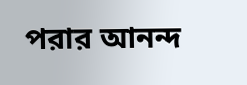পরার আনন্দ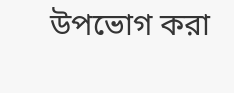উপভোগ করা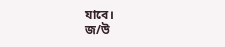যাবে।
জ/উ